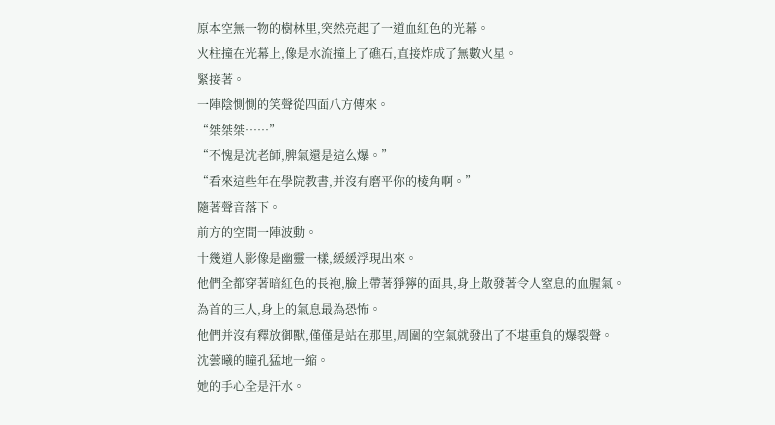原本空無一物的樹林里,突然亮起了一道血紅色的光幕。
火柱撞在光幕上,像是水流撞上了礁石,直接炸成了無數火星。
緊接著。
一陣陰惻惻的笑聲從四面八方傳來。
“桀桀桀……”
“不愧是沈老師,脾氣還是這么爆。”
“看來這些年在學院教書,并沒有磨平你的棱角啊。”
隨著聲音落下。
前方的空間一陣波動。
十幾道人影像是幽靈一樣,緩緩浮現出來。
他們全都穿著暗紅色的長袍,臉上帶著猙獰的面具,身上散發著令人窒息的血腥氣。
為首的三人,身上的氣息最為恐怖。
他們并沒有釋放御獸,僅僅是站在那里,周圍的空氣就發出了不堪重負的爆裂聲。
沈蕓曦的瞳孔猛地一縮。
她的手心全是汗水。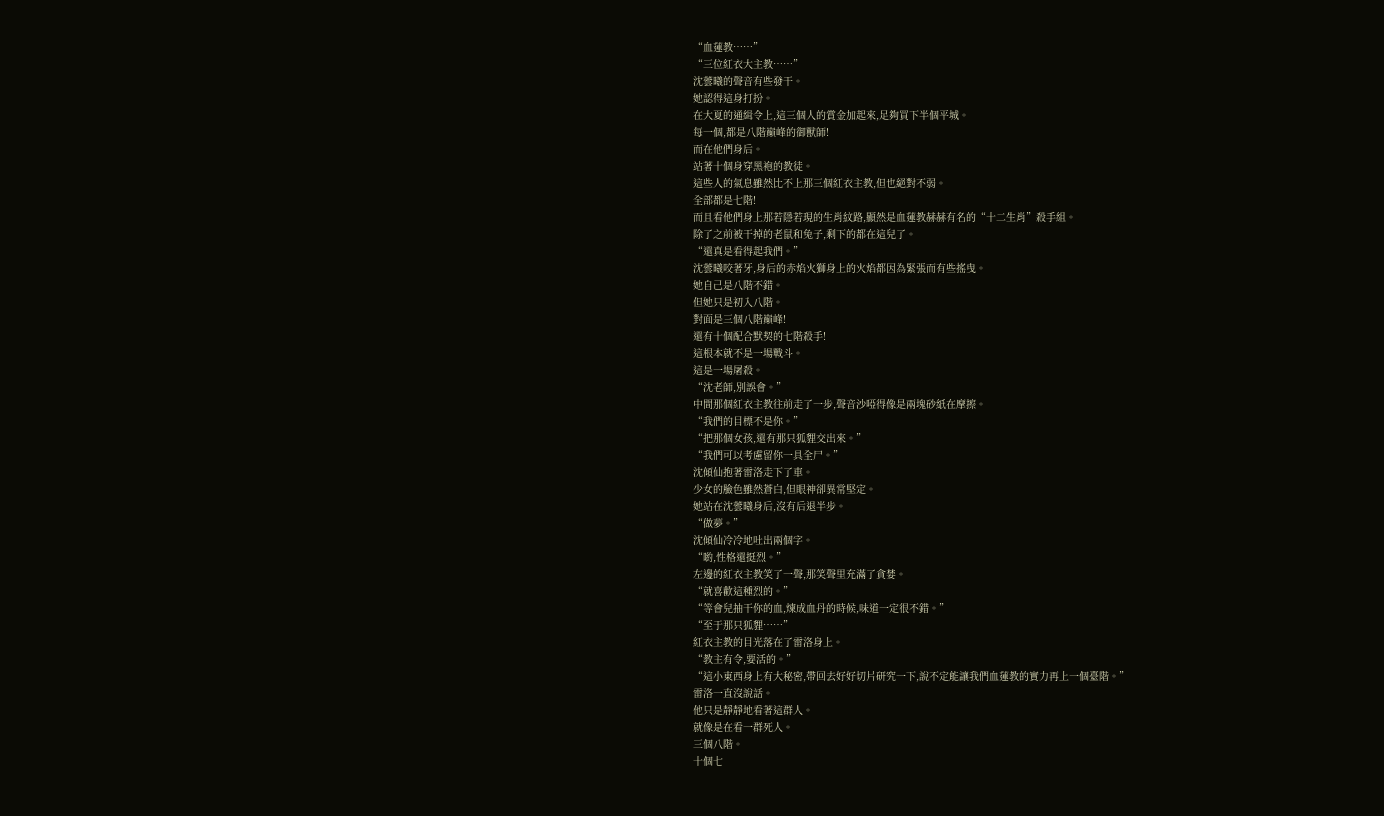“血蓮教……”
“三位紅衣大主教……”
沈蕓曦的聲音有些發干。
她認得這身打扮。
在大夏的通緝令上,這三個人的賞金加起來,足夠買下半個平城。
每一個,都是八階巔峰的御獸師!
而在他們身后。
站著十個身穿黑袍的教徒。
這些人的氣息雖然比不上那三個紅衣主教,但也絕對不弱。
全部都是七階!
而且看他們身上那若隱若現的生肖紋路,顯然是血蓮教赫赫有名的“十二生肖”殺手組。
除了之前被干掉的老鼠和兔子,剩下的都在這兒了。
“還真是看得起我們。”
沈蕓曦咬著牙,身后的赤焰火獅身上的火焰都因為緊張而有些搖曳。
她自己是八階不錯。
但她只是初入八階。
對面是三個八階巔峰!
還有十個配合默契的七階殺手!
這根本就不是一場戰斗。
這是一場屠殺。
“沈老師,別誤會。”
中間那個紅衣主教往前走了一步,聲音沙啞得像是兩塊砂紙在摩擦。
“我們的目標不是你。”
“把那個女孩,還有那只狐貍交出來。”
“我們可以考慮留你一具全尸。”
沈傾仙抱著雷洛走下了車。
少女的臉色雖然蒼白,但眼神卻異常堅定。
她站在沈蕓曦身后,沒有后退半步。
“做夢。”
沈傾仙冷冷地吐出兩個字。
“喲,性格還挺烈。”
左邊的紅衣主教笑了一聲,那笑聲里充滿了貪婪。
“就喜歡這種烈的。”
“等會兒抽干你的血,煉成血丹的時候,味道一定很不錯。”
“至于那只狐貍……”
紅衣主教的目光落在了雷洛身上。
“教主有令,要活的。”
“這小東西身上有大秘密,帶回去好好切片研究一下,說不定能讓我們血蓮教的實力再上一個臺階。”
雷洛一直沒說話。
他只是靜靜地看著這群人。
就像是在看一群死人。
三個八階。
十個七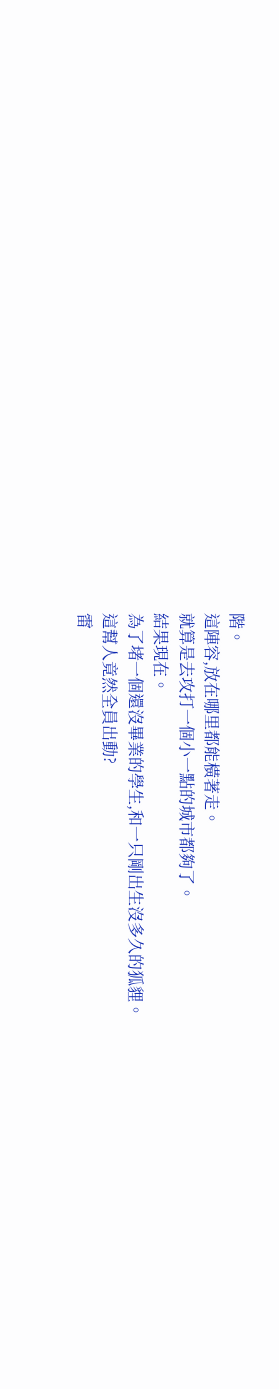階。
這陣容,放在哪里都能橫著走。
就算是去攻打一個小一點的城市都夠了。
結果現在。
為了堵一個還沒畢業的學生,和一只剛出生沒多久的狐貍。
這幫人竟然全員出動?
雷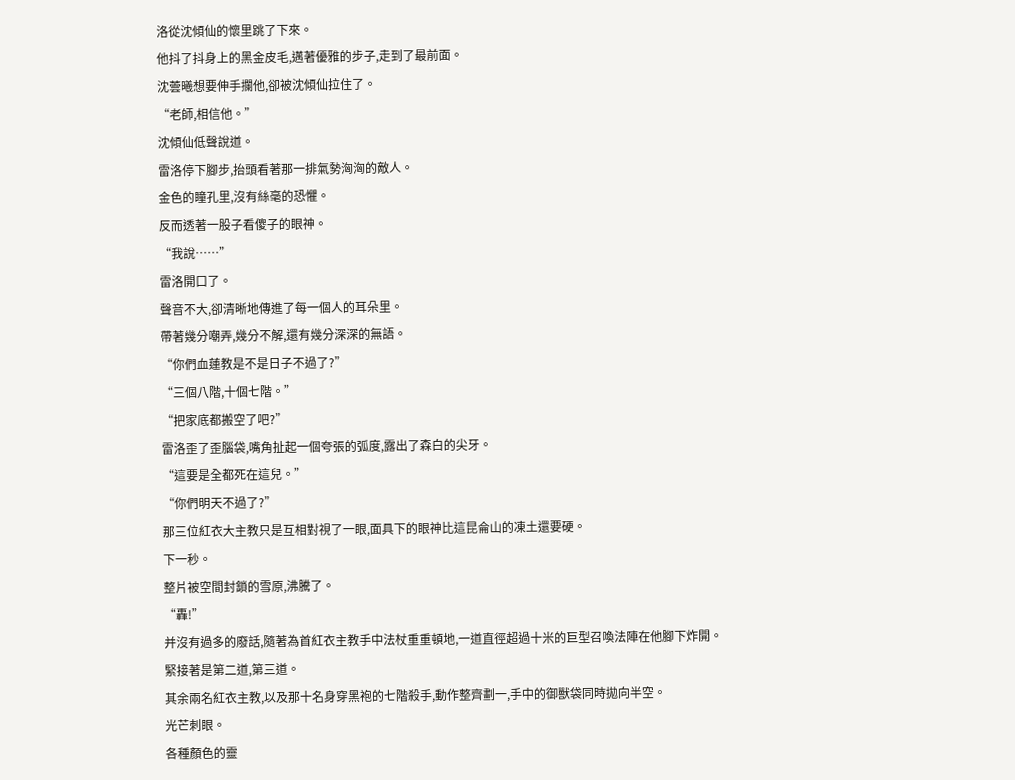洛從沈傾仙的懷里跳了下來。
他抖了抖身上的黑金皮毛,邁著優雅的步子,走到了最前面。
沈蕓曦想要伸手攔他,卻被沈傾仙拉住了。
“老師,相信他。”
沈傾仙低聲說道。
雷洛停下腳步,抬頭看著那一排氣勢洶洶的敵人。
金色的瞳孔里,沒有絲毫的恐懼。
反而透著一股子看傻子的眼神。
“我說……”
雷洛開口了。
聲音不大,卻清晰地傳進了每一個人的耳朵里。
帶著幾分嘲弄,幾分不解,還有幾分深深的無語。
“你們血蓮教是不是日子不過了?”
“三個八階,十個七階。”
“把家底都搬空了吧?”
雷洛歪了歪腦袋,嘴角扯起一個夸張的弧度,露出了森白的尖牙。
“這要是全都死在這兒。”
“你們明天不過了?”
那三位紅衣大主教只是互相對視了一眼,面具下的眼神比這昆侖山的凍土還要硬。
下一秒。
整片被空間封鎖的雪原,沸騰了。
“轟!”
并沒有過多的廢話,隨著為首紅衣主教手中法杖重重頓地,一道直徑超過十米的巨型召喚法陣在他腳下炸開。
緊接著是第二道,第三道。
其余兩名紅衣主教,以及那十名身穿黑袍的七階殺手,動作整齊劃一,手中的御獸袋同時拋向半空。
光芒刺眼。
各種顏色的靈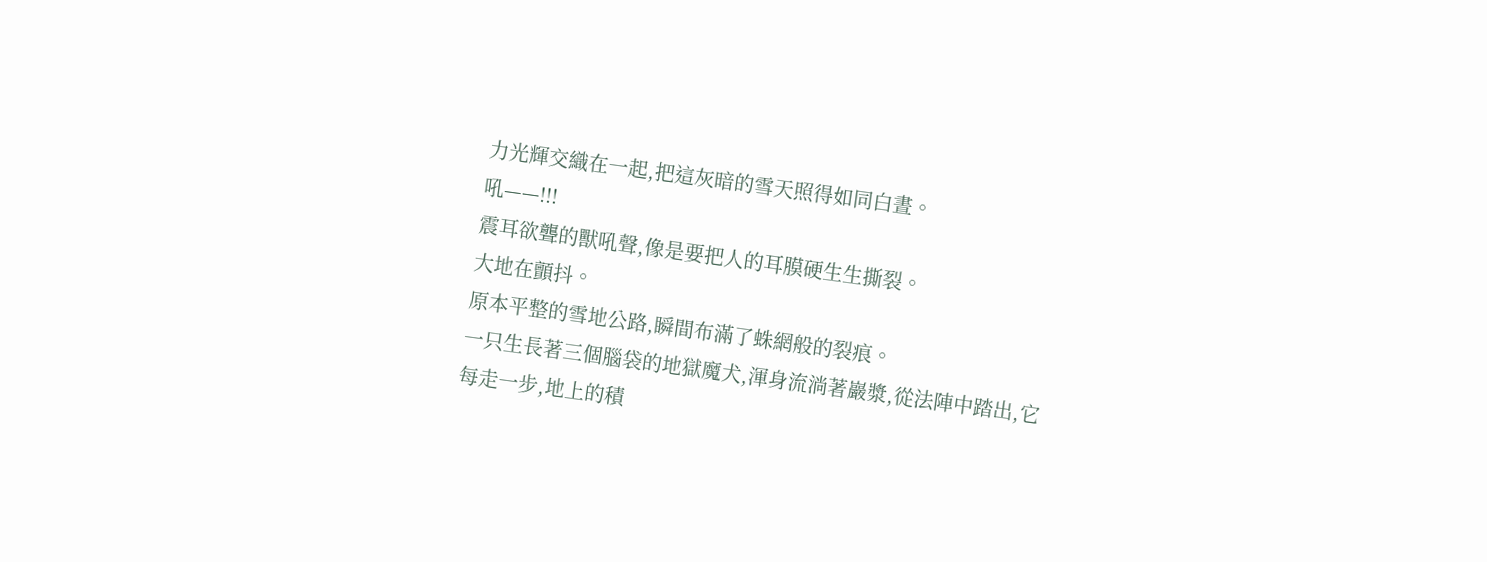力光輝交織在一起,把這灰暗的雪天照得如同白晝。
吼——!!!
震耳欲聾的獸吼聲,像是要把人的耳膜硬生生撕裂。
大地在顫抖。
原本平整的雪地公路,瞬間布滿了蛛網般的裂痕。
一只生長著三個腦袋的地獄魔犬,渾身流淌著巖漿,從法陣中踏出,它每走一步,地上的積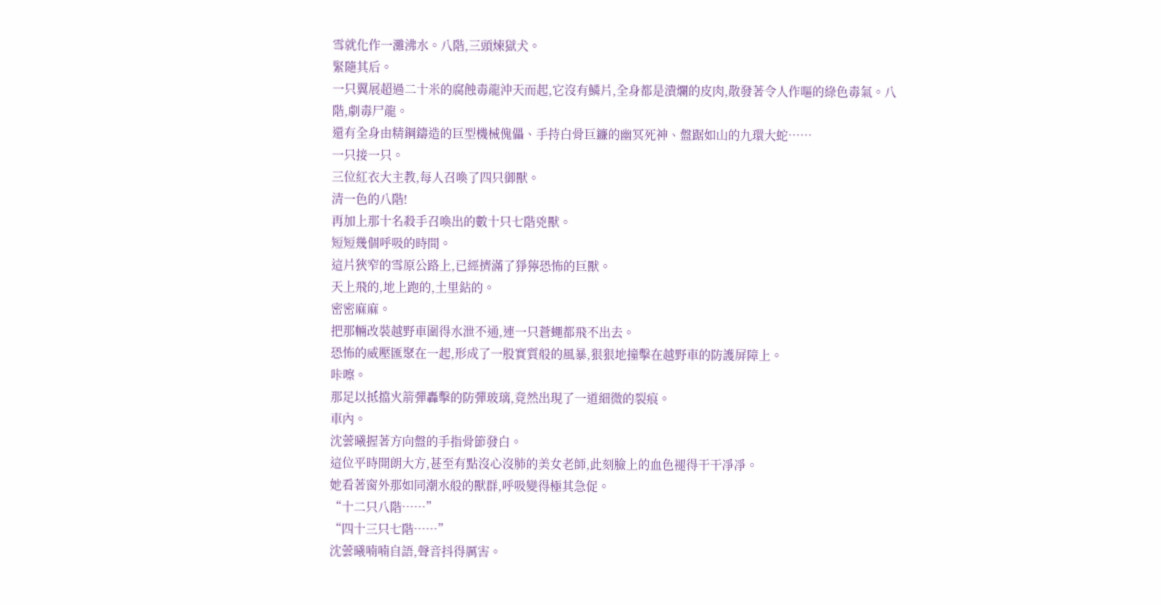雪就化作一灘沸水。八階,三頭煉獄犬。
緊隨其后。
一只翼展超過二十米的腐蝕毒龍沖天而起,它沒有鱗片,全身都是潰爛的皮肉,散發著令人作嘔的綠色毒氣。八階,劇毒尸龍。
還有全身由精鋼鑄造的巨型機械傀儡、手持白骨巨鐮的幽冥死神、盤踞如山的九環大蛇……
一只接一只。
三位紅衣大主教,每人召喚了四只御獸。
清一色的八階!
再加上那十名殺手召喚出的數十只七階兇獸。
短短幾個呼吸的時間。
這片狹窄的雪原公路上,已經擠滿了猙獰恐怖的巨獸。
天上飛的,地上跑的,土里鉆的。
密密麻麻。
把那輛改裝越野車圍得水泄不通,連一只蒼蠅都飛不出去。
恐怖的威壓匯聚在一起,形成了一股實質般的風暴,狠狠地撞擊在越野車的防護屏障上。
咔嚓。
那足以抵擋火箭彈轟擊的防彈玻璃,竟然出現了一道細微的裂痕。
車內。
沈蕓曦握著方向盤的手指骨節發白。
這位平時開朗大方,甚至有點沒心沒肺的美女老師,此刻臉上的血色褪得干干凈凈。
她看著窗外那如同潮水般的獸群,呼吸變得極其急促。
“十二只八階……”
“四十三只七階……”
沈蕓曦喃喃自語,聲音抖得厲害。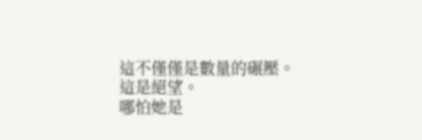這不僅僅是數量的碾壓。
這是絕望。
哪怕她是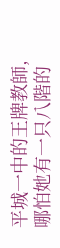平城一中的王牌教師,哪怕她有一只八階的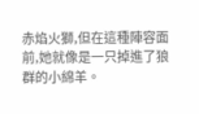赤焰火獅,但在這種陣容面前,她就像是一只掉進了狼群的小綿羊。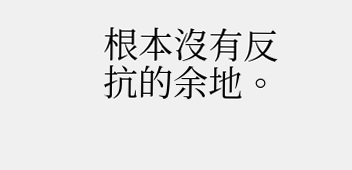根本沒有反抗的余地。